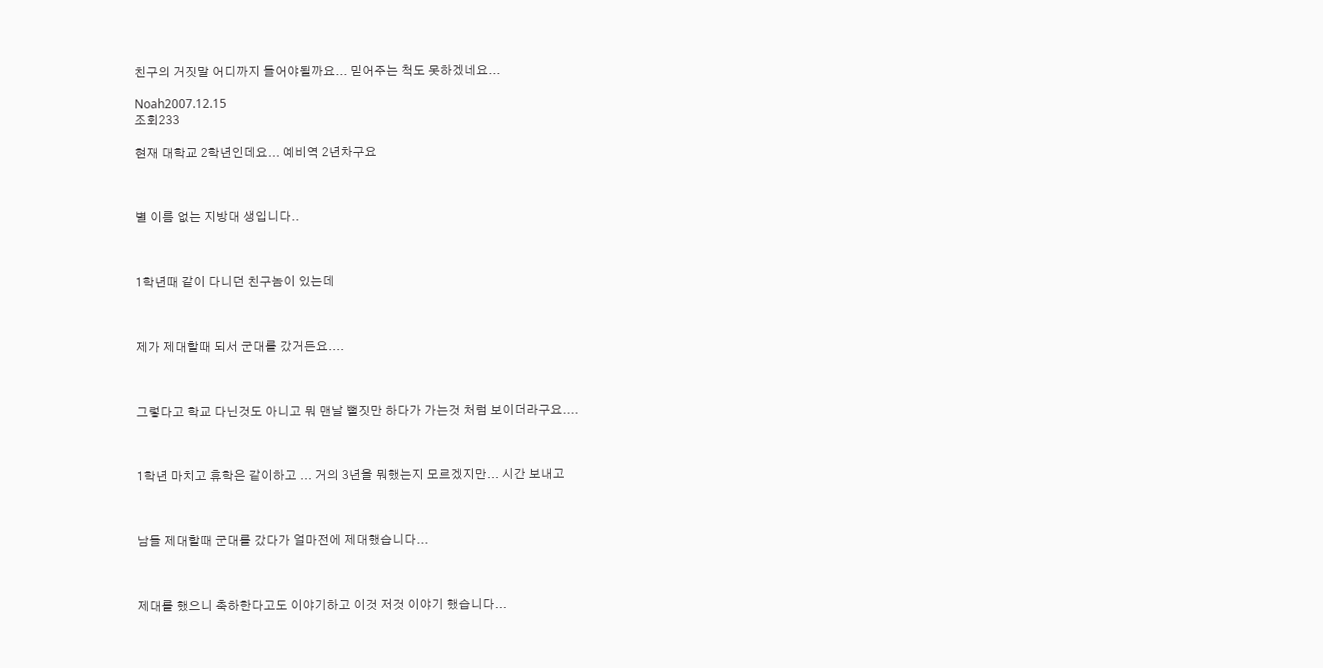친구의 거짓말 어디까지 들어야될까요... 믿어주는 척도 못하겠네요...

Noah2007.12.15
조회233

현재 대학교 2학년인데요... 예비역 2년차구요



별 이름 없는 지방대 생입니다..



1학년때 같이 다니던 친구놈이 있는데



제가 제대할때 되서 군대를 갔거든요....



그렇다고 학교 다닌것도 아니고 뭐 맨날 뻘짓만 하다가 가는것 처럼 보이더라구요....



1학년 마치고 휴학은 같이하고 ... 거의 3년을 뭐했는지 모르겠지만... 시간 보내고



남들 제대할때 군대를 갔다가 얼마전에 제대했습니다...



제대를 했으니 축하한다고도 이야기하고 이것 저것 이야기 했습니다...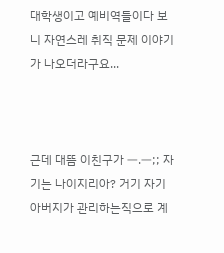대학생이고 예비역들이다 보니 자연스레 취직 문제 이야기가 나오더라구요...



근데 대뜸 이친구가 ㅡ.ㅡ;; 자기는 나이지리아? 거기 자기 아버지가 관리하는직으로 계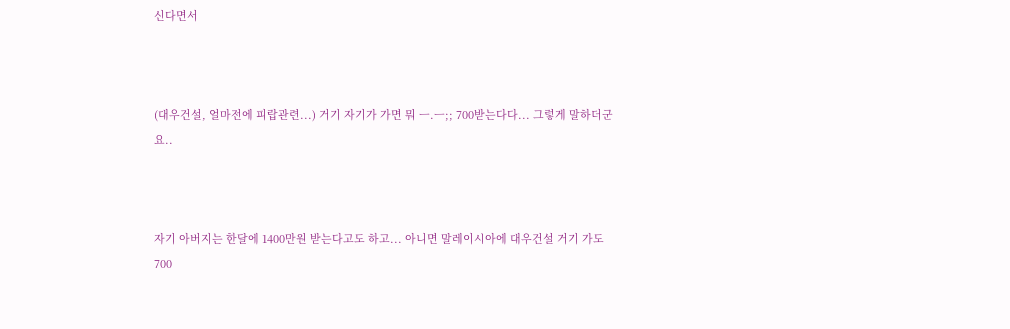신다면서



(대우건설, 얼마전에 피랍관련...) 거기 자기가 가면 뭐 ㅡ.ㅡ;; 700받는다다... 그렇게 말하더군요..



자기 아버지는 한달에 1400만원 받는다고도 하고... 아니면 말레이시아에 대우건설 거기 가도 700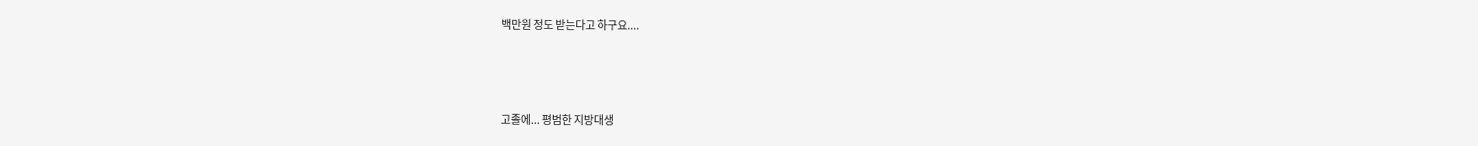백만원 정도 받는다고 하구요....



고졸에... 평범한 지방대생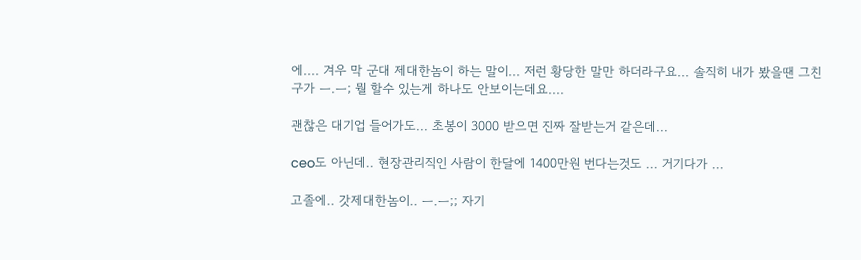에.... 겨우 막 군대 제대한놈이 하는 말이... 저런 황당한 말만 하더라구요... 솔직히 내가 봤을땐 그친구가 ㅡ.ㅡ; 뭘 할수 있는게 하나도 안보이는데요....

괜찮은 대기업 들어가도... 초봉이 3000 받으면 진짜 잘받는거 같은데...

ceo도 아닌데.. 현장관리직인 사람이 한달에 1400만원 번다는것도 ... 거기다가 ...

고졸에.. 갓제대한놈이.. ㅡ.ㅡ;; 자기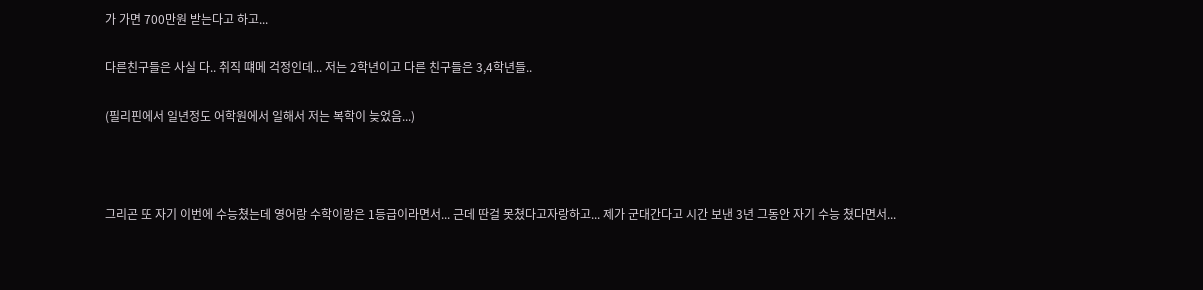가 가면 700만원 받는다고 하고...

다른친구들은 사실 다.. 취직 떄메 걱정인데... 저는 2학년이고 다른 친구들은 3,4학년들..

(필리핀에서 일년정도 어학원에서 일해서 저는 복학이 늦었음...)



그리곤 또 자기 이번에 수능쳤는데 영어랑 수학이랑은 1등급이라면서... 근데 딴걸 못쳤다고자랑하고... 제가 군대간다고 시간 보낸 3년 그동안 자기 수능 쳤다면서...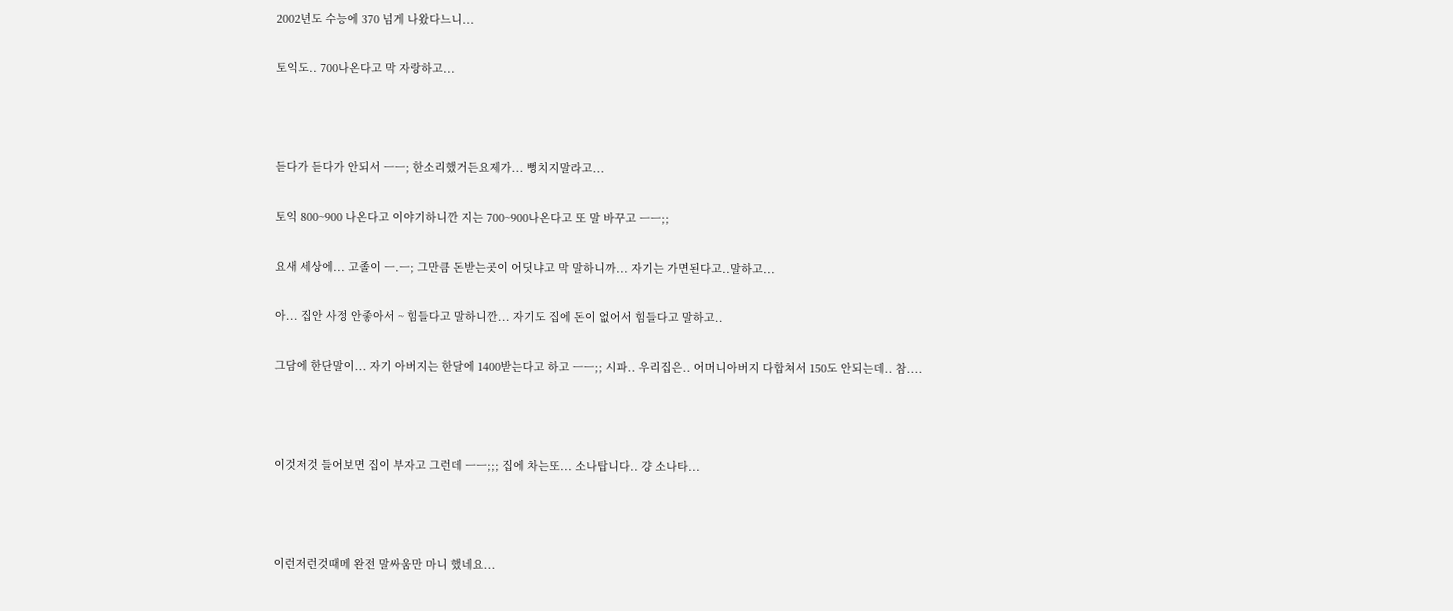2002년도 수능에 370 넘게 나왔다느니...

토익도.. 700나온다고 막 자랑하고...



듣다가 듣다가 안되서 ㅡㅡ; 한소리했거든요제가... 뻥치지말라고...

토익 800~900 나온다고 이야기하니깐 지는 700~900나온다고 또 말 바꾸고 ㅡㅡ;;

요새 세상에... 고졸이 ㅡ.ㅡ; 그만큼 돈받는곳이 어딧냐고 막 말하니까... 자기는 가면된다고..말하고...

아... 집안 사정 안좋아서 ~ 힘들다고 말하니깐... 자기도 집에 돈이 없어서 힘들다고 말하고..

그담에 한단말이... 자기 아버지는 한달에 1400받는다고 하고 ㅡㅡ;; 시파.. 우리집은.. 어머니아버지 다합쳐서 150도 안되는데.. 참....



이것저것 들어보면 집이 부자고 그런데 ㅡㅡ;;; 집에 차는또... 소나탑니다.. 걍 소나타...



이런저런것때메 완전 말싸움만 마니 했네요...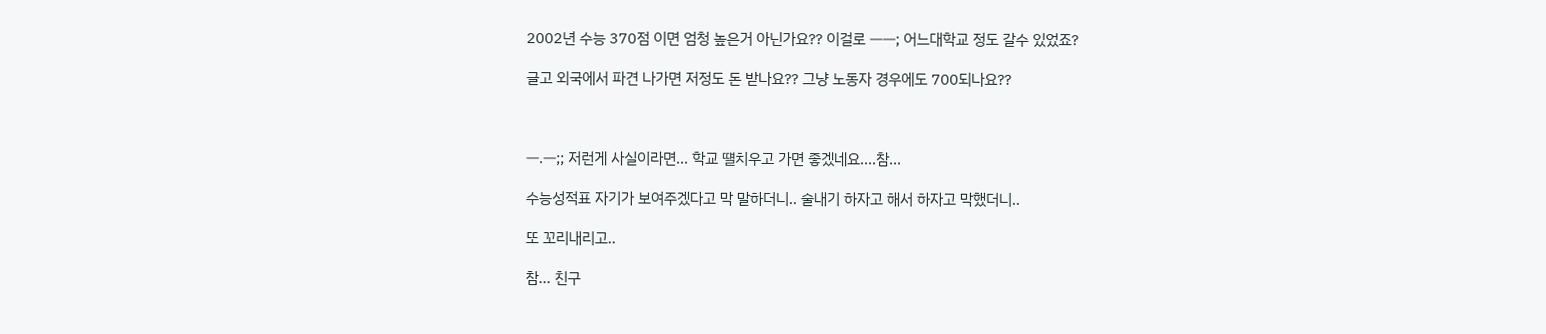2002년 수능 370점 이면 엄청 높은거 아닌가요?? 이걸로 ㅡㅡ; 어느대학교 정도 갈수 있었죠?

글고 외국에서 파견 나가면 저정도 돈 받나요?? 그냥 노동자 경우에도 700되나요??



ㅡ.ㅡ;; 저런게 사실이라면... 학교 떌치우고 가면 좋겠네요....참...

수능성적표 자기가 보여주겠다고 막 말하더니.. 술내기 하자고 해서 하자고 막했더니..

또 꼬리내리고..

참... 친구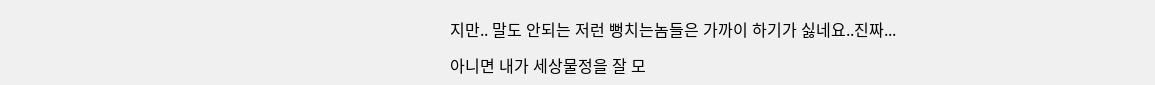지만.. 말도 안되는 저런 뻥치는놈들은 가까이 하기가 싫네요..진짜...

아니면 내가 세상물정을 잘 모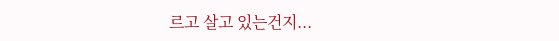르고 살고 있는건지...